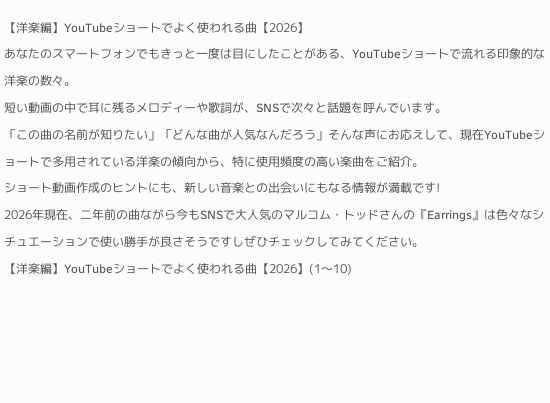【洋楽編】YouTubeショートでよく使われる曲【2026】
あなたのスマートフォンでもきっと一度は目にしたことがある、YouTubeショートで流れる印象的な洋楽の数々。
短い動画の中で耳に残るメロディーや歌詞が、SNSで次々と話題を呼んでいます。
「この曲の名前が知りたい」「どんな曲が人気なんだろう」そんな声にお応えして、現在YouTubeショートで多用されている洋楽の傾向から、特に使用頻度の高い楽曲をご紹介。
ショート動画作成のヒントにも、新しい音楽との出会いにもなる情報が満載です!
2026年現在、二年前の曲ながら今もSNSで大人気のマルコム・トッドさんの『Earrings』は色々なシチュエーションで使い勝手が良さそうですしぜひチェックしてみてください。
【洋楽編】YouTubeショートでよく使われる曲【2026】(1〜10)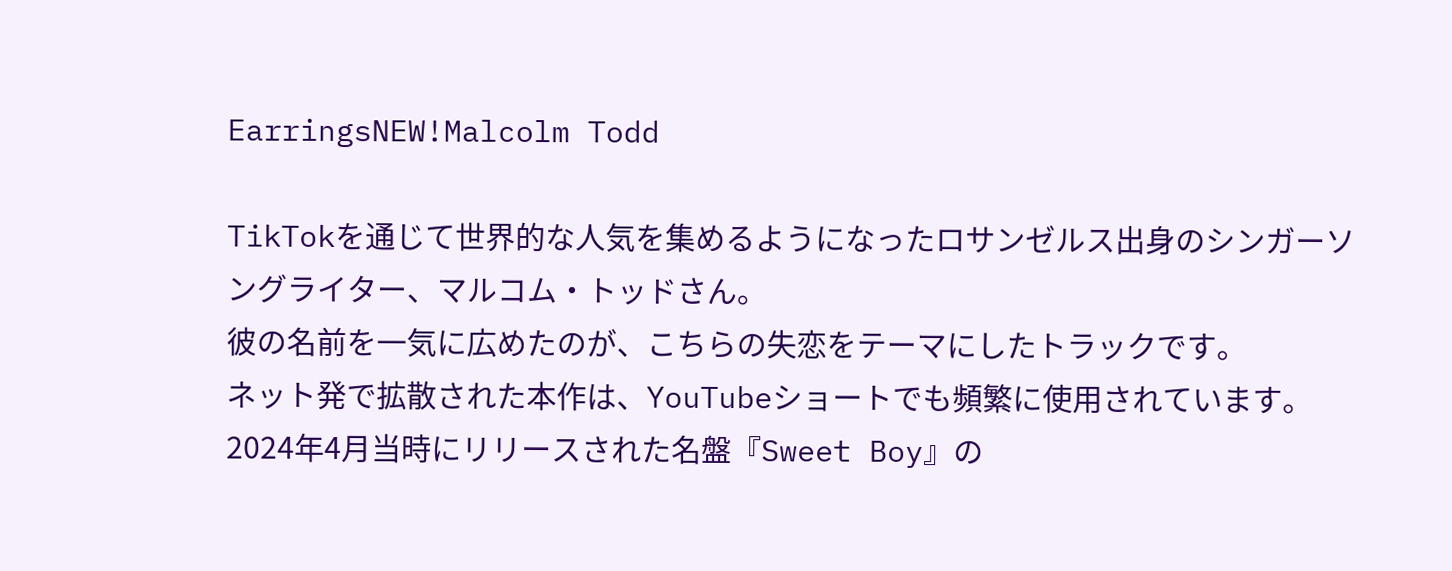EarringsNEW!Malcolm Todd

TikTokを通じて世界的な人気を集めるようになったロサンゼルス出身のシンガーソングライター、マルコム・トッドさん。
彼の名前を一気に広めたのが、こちらの失恋をテーマにしたトラックです。
ネット発で拡散された本作は、YouTubeショートでも頻繁に使用されています。
2024年4月当時にリリースされた名盤『Sweet Boy』の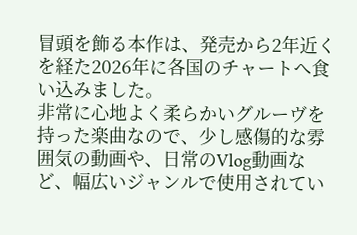冒頭を飾る本作は、発売から2年近くを経た2026年に各国のチャートへ食い込みました。
非常に心地よく柔らかいグルーヴを持った楽曲なので、少し感傷的な雰囲気の動画や、日常のVlog動画など、幅広いジャンルで使用されてい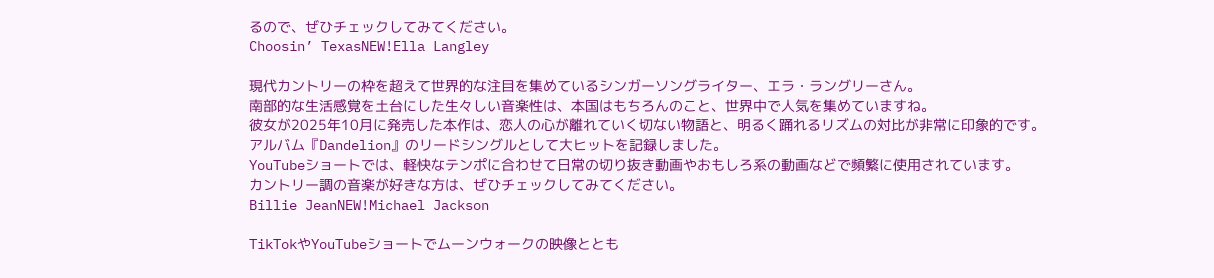るので、ぜひチェックしてみてください。
Choosin’ TexasNEW!Ella Langley

現代カントリーの枠を超えて世界的な注目を集めているシンガーソングライター、エラ・ラングリーさん。
南部的な生活感覚を土台にした生々しい音楽性は、本国はもちろんのこと、世界中で人気を集めていますね。
彼女が2025年10月に発売した本作は、恋人の心が離れていく切ない物語と、明るく踊れるリズムの対比が非常に印象的です。
アルバム『Dandelion』のリードシングルとして大ヒットを記録しました。
YouTubeショートでは、軽快なテンポに合わせて日常の切り抜き動画やおもしろ系の動画などで頻繁に使用されています。
カントリー調の音楽が好きな方は、ぜひチェックしてみてください。
Billie JeanNEW!Michael Jackson

TikTokやYouTubeショートでムーンウォークの映像ととも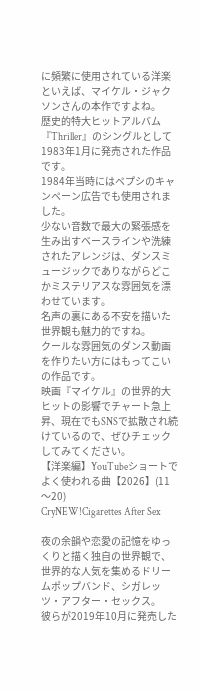に頻繁に使用されている洋楽といえば、マイケル・ジャクソンさんの本作ですよね。
歴史的特大ヒットアルバム『Thriller』のシングルとして1983年1月に発売された作品です。
1984年当時にはペプシのキャンペーン広告でも使用されました。
少ない音数で最大の緊張感を生み出すベースラインや洗練されたアレンジは、ダンスミュージックでありながらどこかミステリアスな雰囲気を漂わせています。
名声の裏にある不安を描いた世界観も魅力的ですね。
クールな雰囲気のダンス動画を作りたい方にはもってこいの作品です。
映画『マイケル』の世界的大ヒットの影響でチャート急上昇、現在でもSNSで拡散され続けているので、ぜひチェックしてみてください。
【洋楽編】YouTubeショートでよく使われる曲【2026】(11〜20)
CryNEW!Cigarettes After Sex

夜の余韻や恋愛の記憶をゆっくりと描く独自の世界観で、世界的な人気を集めるドリームポップバンド、シガレッツ・アフター・セックス。
彼らが2019年10月に発売した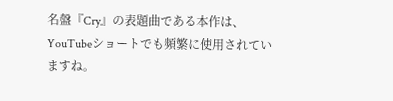名盤『Cry』の表題曲である本作は、YouTubeショートでも頻繁に使用されていますね。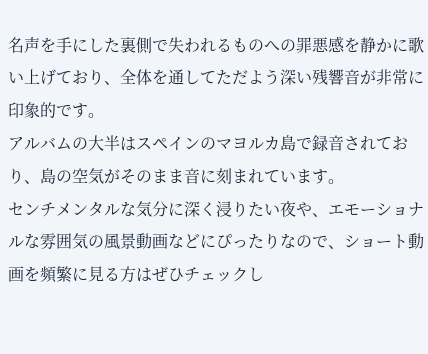名声を手にした裏側で失われるものへの罪悪感を静かに歌い上げており、全体を通してただよう深い残響音が非常に印象的です。
アルバムの大半はスペインのマヨルカ島で録音されており、島の空気がそのまま音に刻まれています。
センチメンタルな気分に深く浸りたい夜や、エモーショナルな雰囲気の風景動画などにぴったりなので、ショート動画を頻繁に見る方はぜひチェックし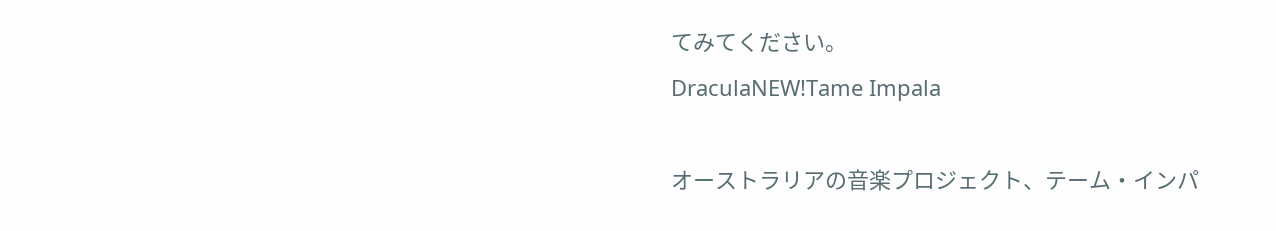てみてください。
DraculaNEW!Tame Impala

オーストラリアの音楽プロジェクト、テーム・インパ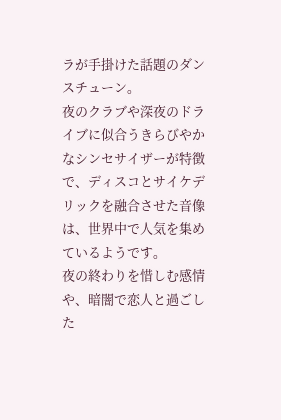ラが手掛けた話題のダンスチューン。
夜のクラブや深夜のドライブに似合うきらびやかなシンセサイザーが特徴で、ディスコとサイケデリックを融合させた音像は、世界中で人気を集めているようです。
夜の終わりを惜しむ感情や、暗闇で恋人と過ごした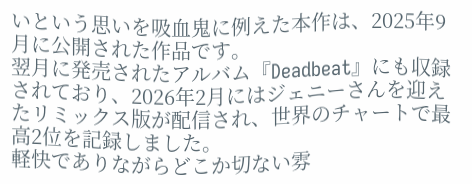いという思いを吸血鬼に例えた本作は、2025年9月に公開された作品です。
翌月に発売されたアルバム『Deadbeat』にも収録されており、2026年2月にはジェニーさんを迎えたリミックス版が配信され、世界のチャートで最高2位を記録しました。
軽快でありながらどこか切ない雰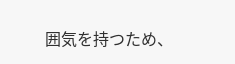囲気を持つため、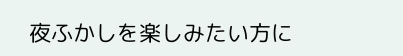夜ふかしを楽しみたい方に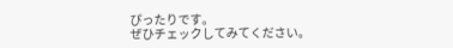ぴったりです。
ぜひチェックしてみてください。